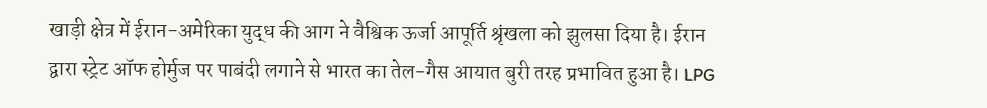खाड़ी क्षेत्र में ईरान-अमेरिका युद्ध की आग ने वैश्विक ऊर्जा आपूर्ति श्रृंखला को झुलसा दिया है। ईरान द्वारा स्ट्रेट ऑफ होर्मुज पर पाबंदी लगाने से भारत का तेल-गैस आयात बुरी तरह प्रभावित हुआ है। LPG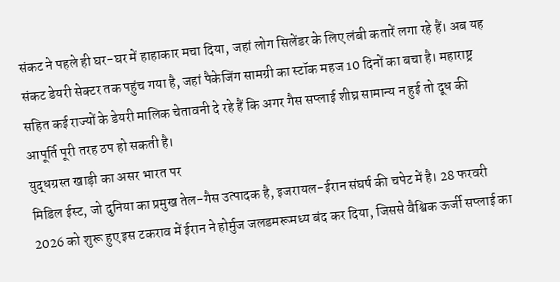संकट ने पहले ही घर-घर में हाहाकार मचा दिया, जहां लोग सिलेंडर के लिए लंबी कतारें लगा रहे हैं। अब यह संकट डेयरी सेक्टर तक पहुंच गया है, जहां पैकेजिंग सामग्री का स्टॉक महज 10 दिनों का बचा है। महाराष्ट्र सहित कई राज्यों के डेयरी मालिक चेतावनी दे रहे हैं कि अगर गैस सप्लाई शीघ्र सामान्य न हुई तो दूध की आपूर्ति पूरी तरह ठप हो सकती है।
युद्धग्रस्त खाड़ी का असर भारत पर
मिडिल ईस्ट, जो दुनिया का प्रमुख तेल-गैस उत्पादक है, इजरायल-ईरान संघर्ष की चपेट में है। 28 फरवरी 2026 को शुरू हुए इस टकराव में ईरान ने होर्मुज जलडमरूमध्य बंद कर दिया, जिससे वैश्विक ऊर्जी सप्लाई का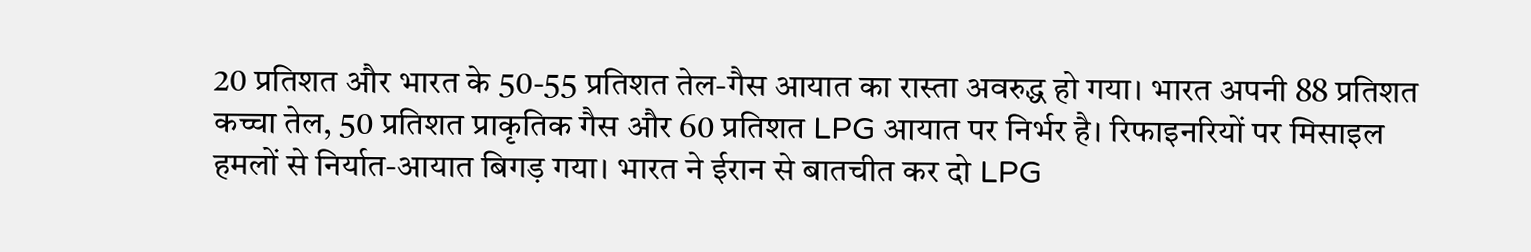20 प्रतिशत और भारत के 50-55 प्रतिशत तेल-गैस आयात का रास्ता अवरुद्ध हो गया। भारत अपनी 88 प्रतिशत कच्चा तेल, 50 प्रतिशत प्राकृतिक गैस और 60 प्रतिशत LPG आयात पर निर्भर है। रिफाइनरियों पर मिसाइल हमलों से निर्यात-आयात बिगड़ गया। भारत ने ईरान से बातचीत कर दो LPG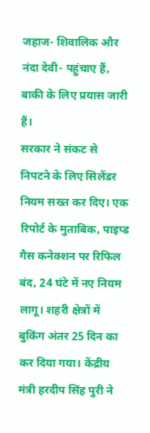जहाज- शिवालिक और नंदा देवी- पहुंचाए हैं, बाकी के लिए प्रयास जारी हैं।
सरकार ने संकट से निपटने के लिए सिलेंडर नियम सख्त कर दिए। एक रिपोर्ट के मुताबिक, पाइप्ड गैस कनेक्शन पर रिफिल बंद, 24 घंटे में नए नियम लागू। शहरी क्षेत्रों में बुकिंग अंतर 25 दिन का कर दिया गया। केंद्रीय मंत्री हरदीप सिंह पुरी ने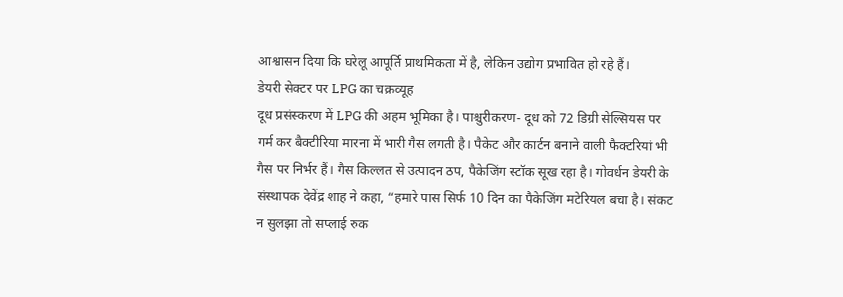आश्वासन दिया कि घरेलू आपूर्ति प्राथमिकता में है, लेकिन उद्योग प्रभावित हो रहे हैं।
डेयरी सेक्टर पर LPG का चक्रव्यूह
दूध प्रसंस्करण में LPG की अहम भूमिका है। पाश्चुरीकरण- दूध को 72 डिग्री सेल्सियस पर गर्म कर बैक्टीरिया मारना में भारी गैस लगती है। पैकेट और कार्टन बनाने वाली फैक्टरियां भी गैस पर निर्भर हैं। गैस किल्लत से उत्पादन ठप, पैकेजिंग स्टॉक सूख रहा है। गोवर्धन डेयरी के संस्थापक देवेंद्र शाह ने कहा, “हमारे पास सिर्फ 10 दिन का पैकेजिंग मटेरियल बचा है। संकट न सुलझा तो सप्लाई रुक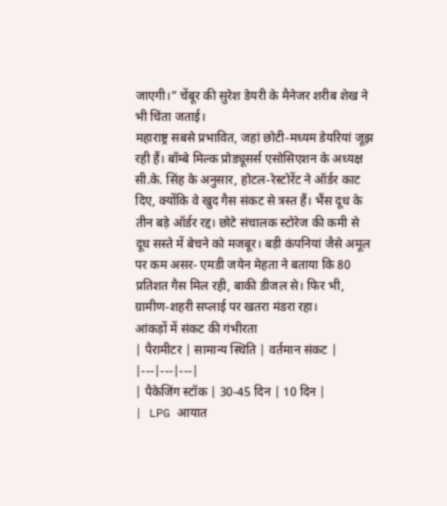जाएगी।” चेंबूर की सुरेश डेयरी के मैनेजर शरीब शेख ने भी चिंता जताई।
महाराष्ट्र सबसे प्रभावित, जहां छोटी-मध्यम डेयरियां जूझ रही हैं। बॉम्बे मिल्क प्रोड्यूसर्स एसोसिएशन के अध्यक्ष सी.के. सिंह के अनुसार, होटल-रेस्टोरेंट ने ऑर्डर काट दिए, क्योंकि वे खुद गैस संकट से त्रस्त हैं। भैंस दूध के तीन बड़े ऑर्डर रद्द। छोटे संचालक स्टोरेज की कमी से दूध सस्ते में बेचने को मजबूर। बड़ी कंपनियां जैसे अमूल पर कम असर- एमडी जयेन मेहता ने बताया कि 80 प्रतिशत गैस मिल रही, बाकी डीजल से। फिर भी, ग्रामीण-शहरी सप्लाई पर खतरा मंडरा रहा।
आंकड़ों में संकट की गंभीरता
| पैरामीटर | सामान्य स्थिति | वर्तमान संकट |
|---|---|---|
| पैकेजिंग स्टॉक | 30-45 दिन | 10 दिन |
| LPG आयात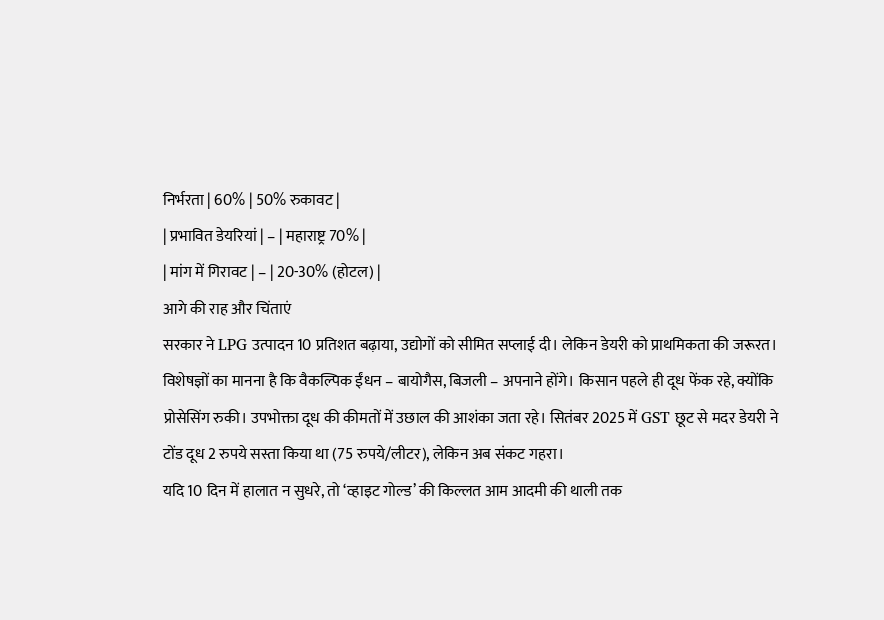निर्भरता | 60% | 50% रुकावट |
| प्रभावित डेयरियां | – | महाराष्ट्र 70% |
| मांग में गिरावट | – | 20-30% (होटल) |
आगे की राह और चिंताएं
सरकार ने LPG उत्पादन 10 प्रतिशत बढ़ाया, उद्योगों को सीमित सप्लाई दी। लेकिन डेयरी को प्राथमिकता की जरूरत। विशेषज्ञों का मानना है कि वैकल्पिक ईंधन – बायोगैस, बिजली – अपनाने होंगे। किसान पहले ही दूध फेंक रहे, क्योंकि प्रोसेसिंग रुकी। उपभोक्ता दूध की कीमतों में उछाल की आशंका जता रहे। सितंबर 2025 में GST छूट से मदर डेयरी ने टोंड दूध 2 रुपये सस्ता किया था (75 रुपये/लीटर), लेकिन अब संकट गहरा।
यदि 10 दिन में हालात न सुधरे, तो ‘व्हाइट गोल्ड’ की किल्लत आम आदमी की थाली तक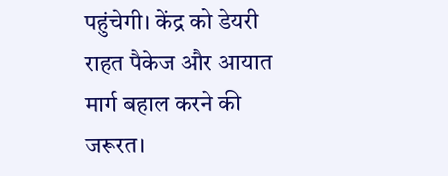पहुंचेगी। केंद्र को डेयरी राहत पैकेज और आयात मार्ग बहाल करने की जरूरत।